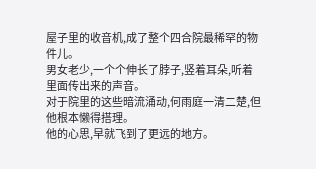屋子里的收音机,成了整个四合院最稀罕的物件儿。
男女老少,一个个伸长了脖子,竖着耳朵,听着里面传出来的声音。
对于院里的这些暗流涌动,何雨庭一清二楚,但他根本懒得搭理。
他的心思,早就飞到了更远的地方。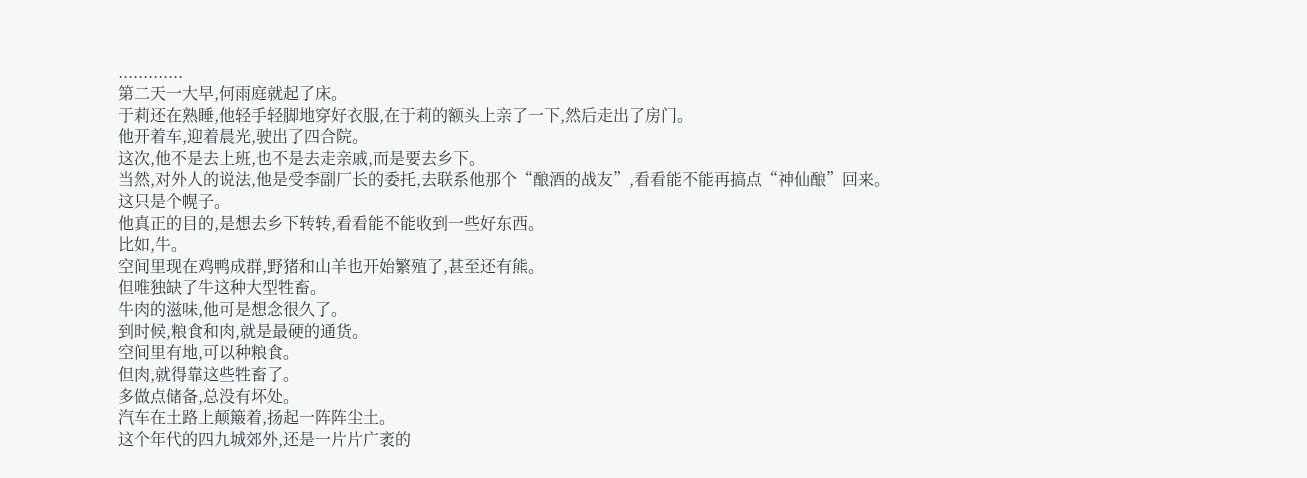.............
第二天一大早,何雨庭就起了床。
于莉还在熟睡,他轻手轻脚地穿好衣服,在于莉的额头上亲了一下,然后走出了房门。
他开着车,迎着晨光,驶出了四合院。
这次,他不是去上班,也不是去走亲戚,而是要去乡下。
当然,对外人的说法,他是受李副厂长的委托,去联系他那个“酿酒的战友”,看看能不能再搞点“神仙酿”回来。
这只是个幌子。
他真正的目的,是想去乡下转转,看看能不能收到一些好东西。
比如,牛。
空间里现在鸡鸭成群,野猪和山羊也开始繁殖了,甚至还有熊。
但唯独缺了牛这种大型牲畜。
牛肉的滋味,他可是想念很久了。
到时候,粮食和肉,就是最硬的通货。
空间里有地,可以种粮食。
但肉,就得靠这些牲畜了。
多做点储备,总没有坏处。
汽车在土路上颠簸着,扬起一阵阵尘土。
这个年代的四九城郊外,还是一片片广袤的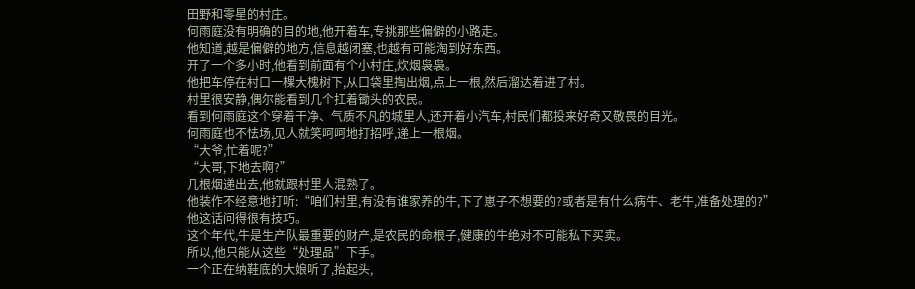田野和零星的村庄。
何雨庭没有明确的目的地,他开着车,专挑那些偏僻的小路走。
他知道,越是偏僻的地方,信息越闭塞,也越有可能淘到好东西。
开了一个多小时,他看到前面有个小村庄,炊烟袅袅。
他把车停在村口一棵大槐树下,从口袋里掏出烟,点上一根,然后溜达着进了村。
村里很安静,偶尔能看到几个扛着锄头的农民。
看到何雨庭这个穿着干净、气质不凡的城里人,还开着小汽车,村民们都投来好奇又敬畏的目光。
何雨庭也不怯场,见人就笑呵呵地打招呼,递上一根烟。
“大爷,忙着呢?”
“大哥,下地去啊?”
几根烟递出去,他就跟村里人混熟了。
他装作不经意地打听:“咱们村里,有没有谁家养的牛,下了崽子不想要的?或者是有什么病牛、老牛,准备处理的?”
他这话问得很有技巧。
这个年代,牛是生产队最重要的财产,是农民的命根子,健康的牛绝对不可能私下买卖。
所以,他只能从这些“处理品”下手。
一个正在纳鞋底的大娘听了,抬起头,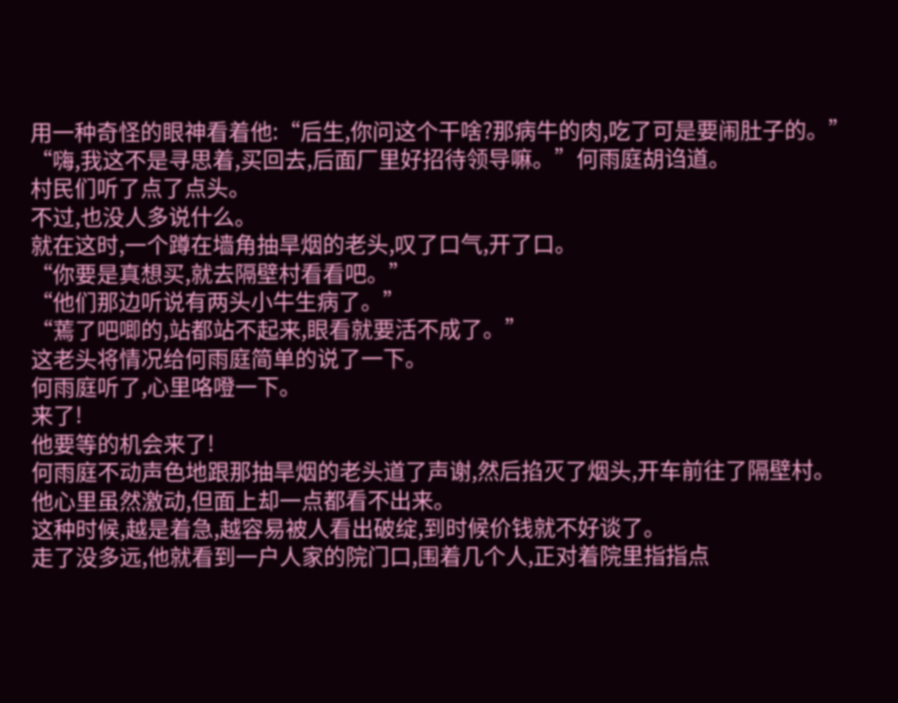用一种奇怪的眼神看着他:“后生,你问这个干啥?那病牛的肉,吃了可是要闹肚子的。”
“嗨,我这不是寻思着,买回去,后面厂里好招待领导嘛。”何雨庭胡诌道。
村民们听了点了点头。
不过,也没人多说什么。
就在这时,一个蹲在墙角抽旱烟的老头,叹了口气,开了口。
“你要是真想买,就去隔壁村看看吧。”
“他们那边听说有两头小牛生病了。”
“蔫了吧唧的,站都站不起来,眼看就要活不成了。”
这老头将情况给何雨庭简单的说了一下。
何雨庭听了,心里咯噔一下。
来了!
他要等的机会来了!
何雨庭不动声色地跟那抽旱烟的老头道了声谢,然后掐灭了烟头,开车前往了隔壁村。
他心里虽然激动,但面上却一点都看不出来。
这种时候,越是着急,越容易被人看出破绽,到时候价钱就不好谈了。
走了没多远,他就看到一户人家的院门口,围着几个人,正对着院里指指点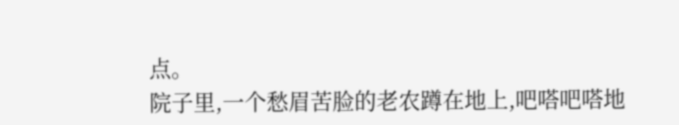点。
院子里,一个愁眉苦脸的老农蹲在地上,吧嗒吧嗒地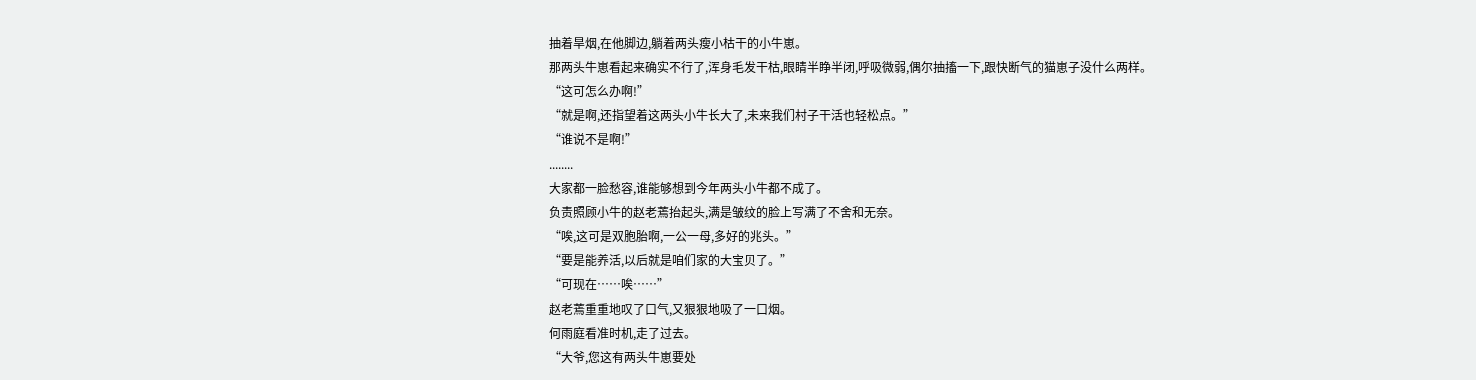抽着旱烟,在他脚边,躺着两头瘦小枯干的小牛崽。
那两头牛崽看起来确实不行了,浑身毛发干枯,眼睛半睁半闭,呼吸微弱,偶尔抽搐一下,跟快断气的猫崽子没什么两样。
“这可怎么办啊!”
“就是啊,还指望着这两头小牛长大了,未来我们村子干活也轻松点。”
“谁说不是啊!”
........
大家都一脸愁容,谁能够想到今年两头小牛都不成了。
负责照顾小牛的赵老蔫抬起头,满是皱纹的脸上写满了不舍和无奈。
“唉,这可是双胞胎啊,一公一母,多好的兆头。”
“要是能养活,以后就是咱们家的大宝贝了。”
“可现在……唉……”
赵老蔫重重地叹了口气,又狠狠地吸了一口烟。
何雨庭看准时机,走了过去。
“大爷,您这有两头牛崽要处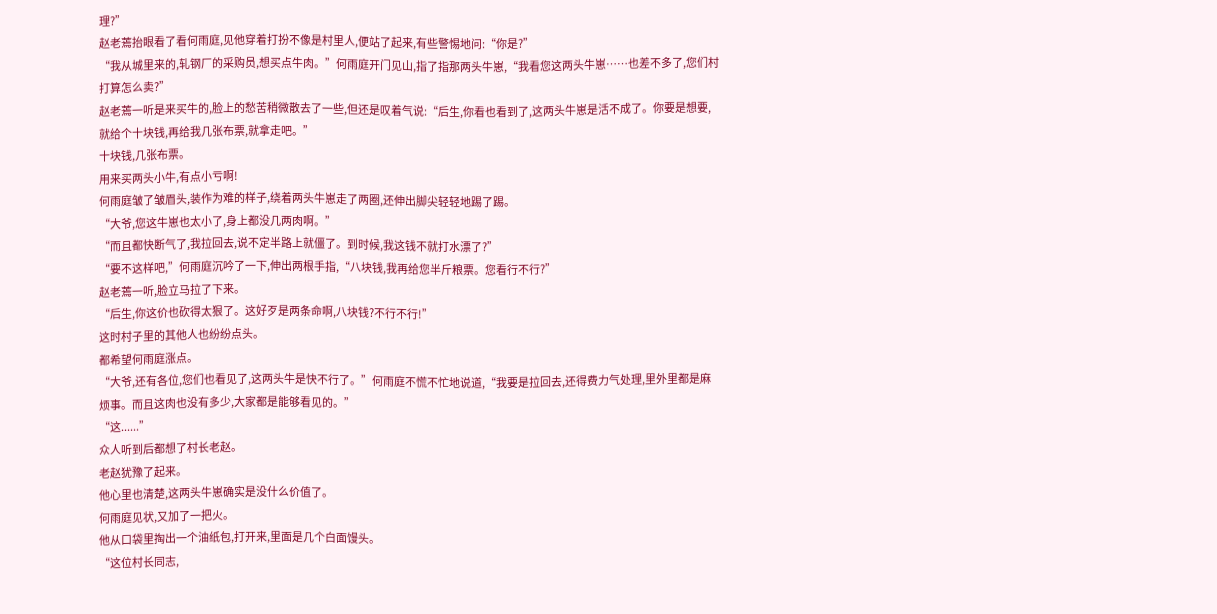理?”
赵老蔫抬眼看了看何雨庭,见他穿着打扮不像是村里人,便站了起来,有些警惕地问:“你是?”
“我从城里来的,轧钢厂的采购员,想买点牛肉。”何雨庭开门见山,指了指那两头牛崽,“我看您这两头牛崽……也差不多了,您们村打算怎么卖?”
赵老蔫一听是来买牛的,脸上的愁苦稍微散去了一些,但还是叹着气说:“后生,你看也看到了,这两头牛崽是活不成了。你要是想要,就给个十块钱,再给我几张布票,就拿走吧。”
十块钱,几张布票。
用来买两头小牛,有点小亏啊!
何雨庭皱了皱眉头,装作为难的样子,绕着两头牛崽走了两圈,还伸出脚尖轻轻地踢了踢。
“大爷,您这牛崽也太小了,身上都没几两肉啊。”
“而且都快断气了,我拉回去,说不定半路上就僵了。到时候,我这钱不就打水漂了?”
“要不这样吧,”何雨庭沉吟了一下,伸出两根手指,“八块钱,我再给您半斤粮票。您看行不行?”
赵老蔫一听,脸立马拉了下来。
“后生,你这价也砍得太狠了。这好歹是两条命啊,八块钱?不行不行!”
这时村子里的其他人也纷纷点头。
都希望何雨庭涨点。
“大爷,还有各位,您们也看见了,这两头牛是快不行了。”何雨庭不慌不忙地说道,“我要是拉回去,还得费力气处理,里外里都是麻烦事。而且这肉也没有多少,大家都是能够看见的。”
“这......”
众人听到后都想了村长老赵。
老赵犹豫了起来。
他心里也清楚,这两头牛崽确实是没什么价值了。
何雨庭见状,又加了一把火。
他从口袋里掏出一个油纸包,打开来,里面是几个白面馒头。
“这位村长同志,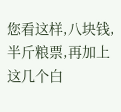您看这样,八块钱,半斤粮票,再加上这几个白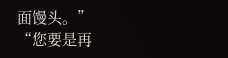面馒头。”
“您要是再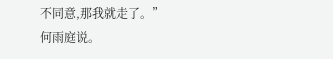不同意,那我就走了。”
何雨庭说。